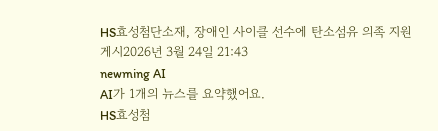HS효성첨단소재, 장애인 사이클 선수에 탄소섬유 의족 지원
게시2026년 3월 24일 21:43
newming AI
AI가 1개의 뉴스를 요약했어요.
HS효성첨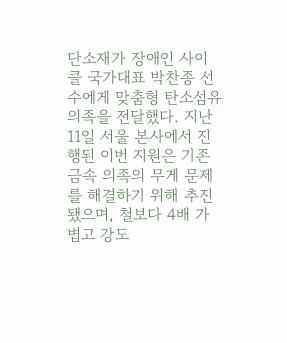단소재가 장애인 사이클 국가대표 박찬종 선수에게 맞춤형 탄소섬유 의족을 전달했다. 지난 11일 서울 본사에서 진행된 이번 지원은 기존 금속 의족의 무게 문제를 해결하기 위해 추진됐으며, 철보다 4배 가볍고 강도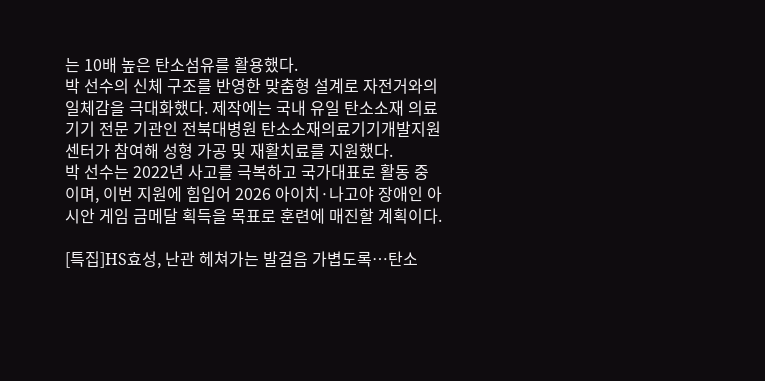는 10배 높은 탄소섬유를 활용했다.
박 선수의 신체 구조를 반영한 맞춤형 설계로 자전거와의 일체감을 극대화했다. 제작에는 국내 유일 탄소소재 의료기기 전문 기관인 전북대병원 탄소소재의료기기개발지원센터가 참여해 성형 가공 및 재활치료를 지원했다.
박 선수는 2022년 사고를 극복하고 국가대표로 활동 중이며, 이번 지원에 힘입어 2026 아이치·나고야 장애인 아시안 게임 금메달 획득을 목표로 훈련에 매진할 계획이다.

[특집]HS효성, 난관 헤쳐가는 발걸음 가볍도록…탄소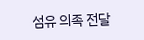섬유 의족 전달